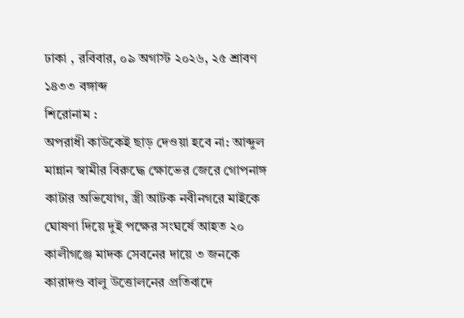ঢাকা , রবিবার, ০৯ অগাস্ট ২০২৬, ২৫ শ্রাবণ ১৪৩৩ বঙ্গাব্দ
শিরোনাম :
অপরাধী কাউকেই ছাড় দেওয়া হবে না: আব্দুল মান্নান স্বামীর বিরুদ্ধে ক্ষোভের জেরে গোপনাঙ্গ কাটার অভিযোগ, স্ত্রী আটক নবীনগরে মাইকে ঘোষণা দিয়ে দুই পক্ষের সংঘর্ষে আহত ২০ কালীগঞ্জে মাদক সেবনের দায়ে ৩ জনকে কারাদণ্ড বালু উত্তোলনের প্রতিবাদে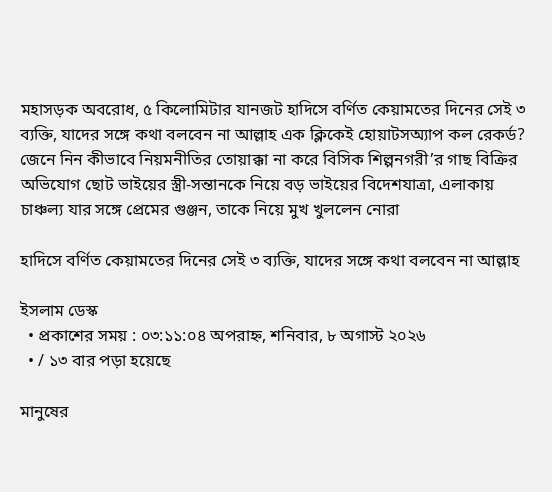মহাসড়ক অবরোধ, ৫ কিলোমিটার যানজট হাদিসে বর্ণিত কেয়ামতের দিনের সেই ৩ ব্যক্তি, যাদের সঙ্গে কথা বলবেন না আল্লাহ এক ক্লিকেই হোয়াটসঅ্যাপ কল রেকর্ড? জেনে নিন কীভাবে নিয়মনীতির তোয়াক্কা না করে বিসিক শিল্পনগরী’র গাছ বিক্রির অভিযোগ ছোট ভাইয়ের স্ত্রী-সন্তানকে নিয়ে বড় ভাইয়ের বিদেশযাত্রা, এলাকায় চাঞ্চল্য যার সঙ্গে প্রেমের গুঞ্জন, তাকে নিয়ে মুখ খুললেন নোরা

হাদিসে বর্ণিত কেয়ামতের দিনের সেই ৩ ব্যক্তি, যাদের সঙ্গে কথা বলবেন না আল্লাহ

ইসলাম ডেস্ক
  • প্রকাশের সময় : ০৩:১১:০৪ অপরাহ্ন, শনিবার, ৮ অগাস্ট ২০২৬
  • / ১৩ বার পড়া হয়েছে

মানুষের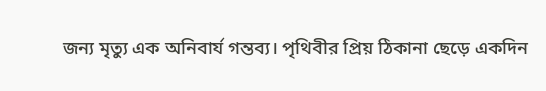জন্য মৃত্যু এক অনিবার্য গন্তব্য। পৃথিবীর প্রিয় ঠিকানা ছেড়ে একদিন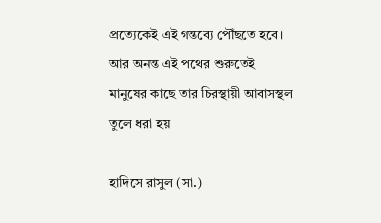প্রত্যেকেই এই গন্তব্যে পৌঁছতে হবে। আর অনন্ত এই পথের শুরুতেই মানুষের কাছে তার চিরস্থায়ী আবাসস্থল তুলে ধরা হয়

হাদিসে রাসুল (সা.)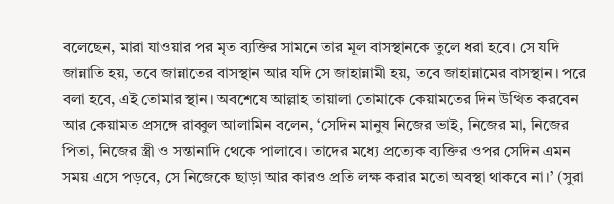বলেছেন, মারা যাওয়ার পর মৃত ব্যক্তির সামনে তার মূল বাসস্থানকে তুলে ধরা হবে। সে যদি জান্নাতি হয়, তবে জান্নাতের বাসস্থান আর যদি সে জাহান্নামী হয়, তবে জাহান্নামের বাসস্থান। পরে বলা হবে, এই তোমার স্থান। অবশেষে আল্লাহ তায়ালা তোমাকে কেয়ামতের দিন উত্থিত করবেন আর কেয়ামত প্রসঙ্গে রাব্বুল আলামিন বলেন, ‘সেদিন মানুষ নিজের ভাই, নিজের মা, নিজের পিতা, নিজের স্ত্রী ও সন্তানাদি থেকে পালাবে। তাদের মধ্যে প্রত্যেক ব্যক্তির ওপর সেদিন এমন সময় এসে পড়বে, সে নিজেকে ছাড়া আর কারও প্রতি লক্ষ করার মতো অবস্থা থাকবে না।’ (সুরা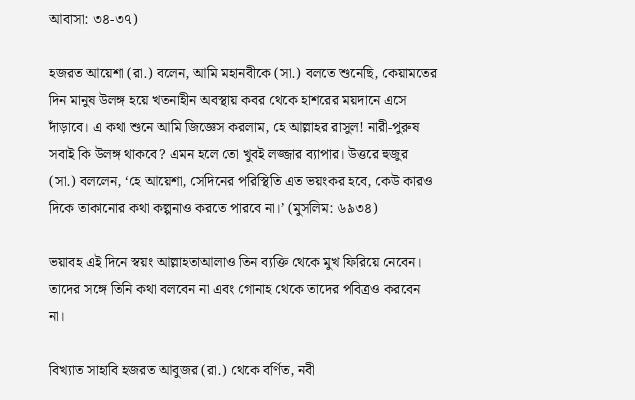আবাসা: ৩৪-৩৭)

হজরত আয়েশা (রা.) বলেন, আমি মহানবীকে (সা.) বলতে শুনেছি, কেয়ামতের দিন মানুষ উলঙ্গ হয়ে খতনাহীন অবস্থায় কবর থেকে হাশরের ময়দানে এসে দাঁড়াবে। এ কথা শুনে আমি জিজ্ঞেস করলাম, হে আল্লাহর রাসুল! নারী-পুরুষ সবাই কি উলঙ্গ থাকবে? এমন হলে তো খুবই লজ্জার ব্যাপার। উত্তরে হুজুর (সা.) বললেন, ‘হে আয়েশা, সেদিনের পরিস্থিতি এত ভয়ংকর হবে, কেউ কারও দিকে তাকানোর কথা কল্পনাও করতে পারবে না।’ (মুসলিম: ৬৯৩৪)

ভয়াবহ এই দিনে স্বয়ং আল্লাহতাআলাও তিন ব্যক্তি থেকে মুখ ফিরিয়ে নেবেন। তাদের সঙ্গে তিনি কথা বলবেন না এবং গোনাহ থেকে তাদের পবিত্রও করবেন না।

বিখ্যাত সাহাবি হজরত আবুজর (রা.) থেকে বর্ণিত, নবী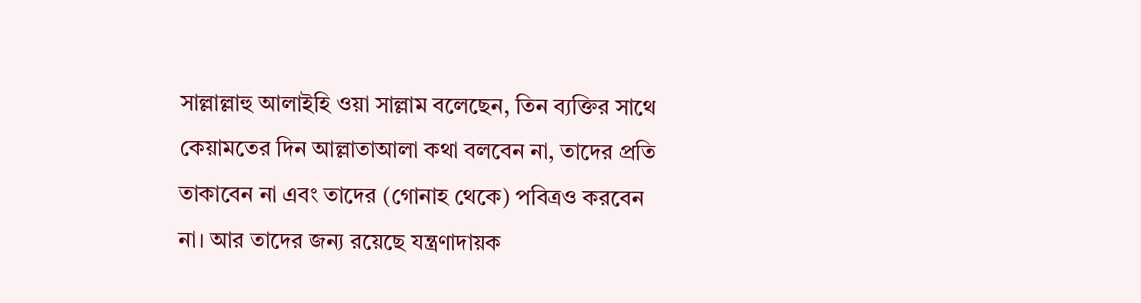সাল্লাল্লাহু আলাইহি ওয়া সাল্লাম বলেছেন, তিন ব্যক্তির সাথে কেয়ামতের দিন আল্লাতাআলা কথা বলবেন না, তাদের প্রতি তাকাবেন না এবং তাদের (গোনাহ থেকে) পবিত্রও করবেন না। আর তাদের জন্য রয়েছে যন্ত্রণাদায়ক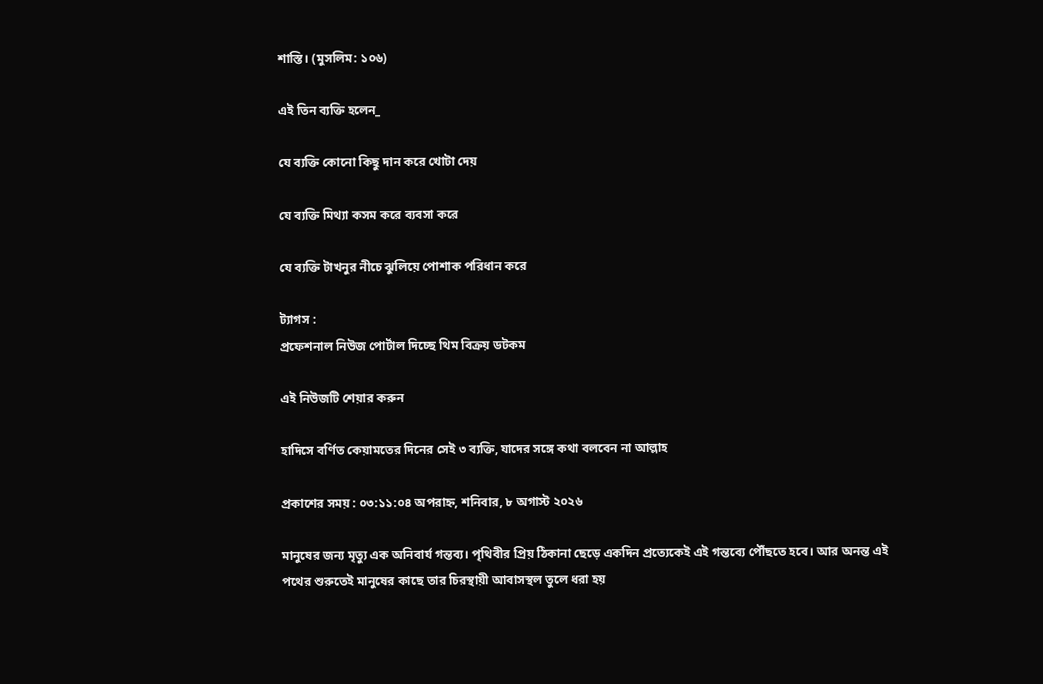শাস্তি। (মুসলিম: ১০৬)

এই তিন ব্যক্তি হলেন_

যে ব্যক্তি কোনো কিছু দান করে খোটা দেয়

যে ব্যক্তি মিথ্যা কসম করে ব্যবসা করে

যে ব্যক্তি টাখনুর নীচে ঝুলিয়ে পোশাক পরিধান করে

ট্যাগস :
প্রফেশনাল নিউজ পোর্টাল দিচ্ছে থিম বিক্রয় ডটকম

এই নিউজটি শেয়ার করুন

হাদিসে বর্ণিত কেয়ামতের দিনের সেই ৩ ব্যক্তি, যাদের সঙ্গে কথা বলবেন না আল্লাহ

প্রকাশের সময় : ০৩:১১:০৪ অপরাহ্ন, শনিবার, ৮ অগাস্ট ২০২৬

মানুষের জন্য মৃত্যু এক অনিবার্য গন্তব্য। পৃথিবীর প্রিয় ঠিকানা ছেড়ে একদিন প্রত্যেকেই এই গন্তব্যে পৌঁছতে হবে। আর অনন্ত এই পথের শুরুতেই মানুষের কাছে তার চিরস্থায়ী আবাসস্থল তুলে ধরা হয়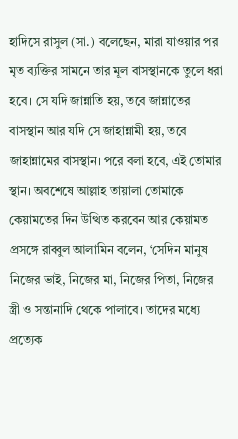হাদিসে রাসুল (সা.) বলেছেন, মারা যাওয়ার পর মৃত ব্যক্তির সামনে তার মূল বাসস্থানকে তুলে ধরা হবে। সে যদি জান্নাতি হয়, তবে জান্নাতের বাসস্থান আর যদি সে জাহান্নামী হয়, তবে জাহান্নামের বাসস্থান। পরে বলা হবে, এই তোমার স্থান। অবশেষে আল্লাহ তায়ালা তোমাকে কেয়ামতের দিন উত্থিত করবেন আর কেয়ামত প্রসঙ্গে রাব্বুল আলামিন বলেন, ‘সেদিন মানুষ নিজের ভাই, নিজের মা, নিজের পিতা, নিজের স্ত্রী ও সন্তানাদি থেকে পালাবে। তাদের মধ্যে প্রত্যেক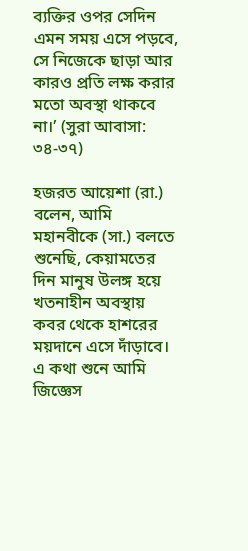ব্যক্তির ওপর সেদিন এমন সময় এসে পড়বে, সে নিজেকে ছাড়া আর কারও প্রতি লক্ষ করার মতো অবস্থা থাকবে না।’ (সুরা আবাসা: ৩৪-৩৭)

হজরত আয়েশা (রা.) বলেন, আমি মহানবীকে (সা.) বলতে শুনেছি, কেয়ামতের দিন মানুষ উলঙ্গ হয়ে খতনাহীন অবস্থায় কবর থেকে হাশরের ময়দানে এসে দাঁড়াবে। এ কথা শুনে আমি জিজ্ঞেস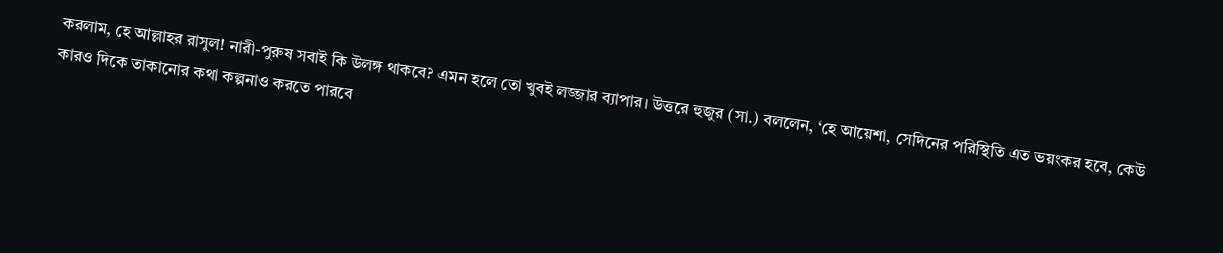করলাম, হে আল্লাহর রাসুল! নারী-পুরুষ সবাই কি উলঙ্গ থাকবে? এমন হলে তো খুবই লজ্জার ব্যাপার। উত্তরে হুজুর (সা.) বললেন, ‘হে আয়েশা, সেদিনের পরিস্থিতি এত ভয়ংকর হবে, কেউ কারও দিকে তাকানোর কথা কল্পনাও করতে পারবে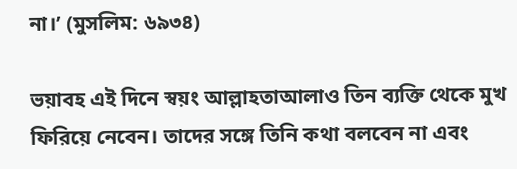না।’ (মুসলিম: ৬৯৩৪)

ভয়াবহ এই দিনে স্বয়ং আল্লাহতাআলাও তিন ব্যক্তি থেকে মুখ ফিরিয়ে নেবেন। তাদের সঙ্গে তিনি কথা বলবেন না এবং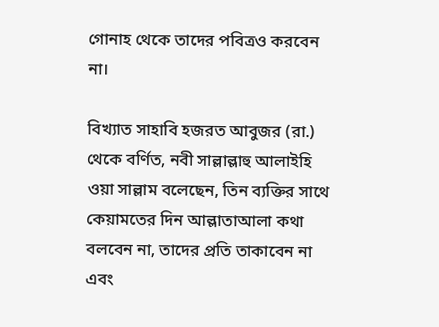গোনাহ থেকে তাদের পবিত্রও করবেন না।

বিখ্যাত সাহাবি হজরত আবুজর (রা.) থেকে বর্ণিত, নবী সাল্লাল্লাহু আলাইহি ওয়া সাল্লাম বলেছেন, তিন ব্যক্তির সাথে কেয়ামতের দিন আল্লাতাআলা কথা বলবেন না, তাদের প্রতি তাকাবেন না এবং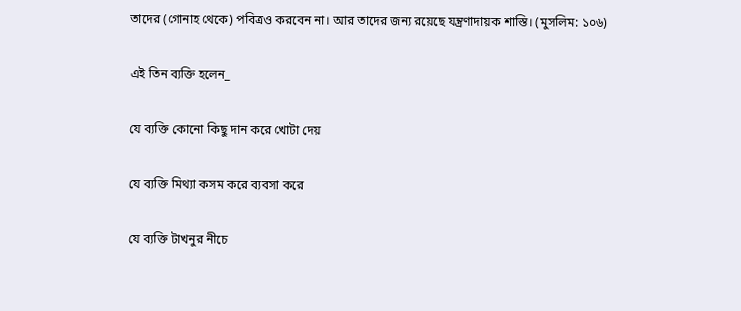তাদের (গোনাহ থেকে) পবিত্রও করবেন না। আর তাদের জন্য রয়েছে যন্ত্রণাদায়ক শাস্তি। (মুসলিম: ১০৬)

এই তিন ব্যক্তি হলেন_

যে ব্যক্তি কোনো কিছু দান করে খোটা দেয়

যে ব্যক্তি মিথ্যা কসম করে ব্যবসা করে

যে ব্যক্তি টাখনুর নীচে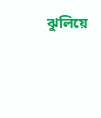ঝুলিয়ে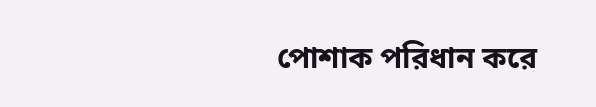পোশাক পরিধান করে